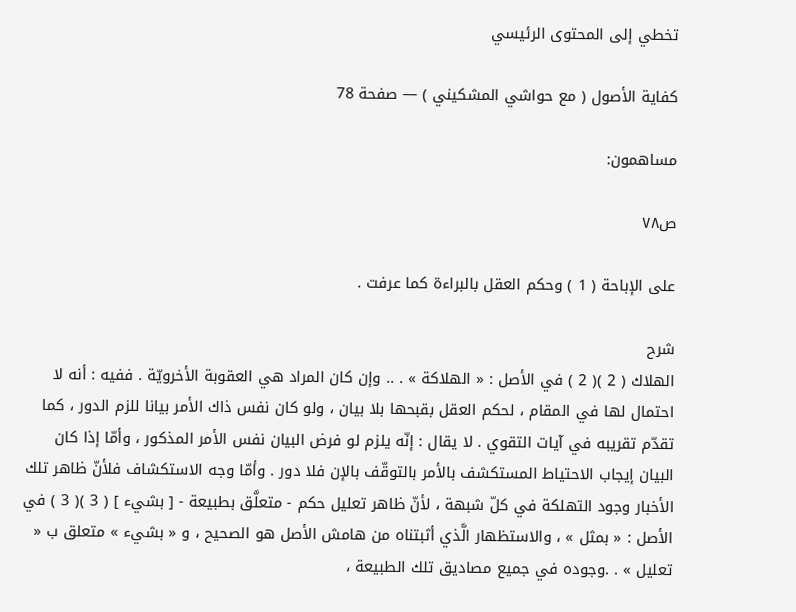تخطي إلى المحتوى الرئيسي

كفاية الأصول ( مع حواشي المشكيني ) — صفحة 78

مساهمون:

ص٧٨

على الإباحة ( 1 ) وحكم العقل بالبراءة كما عرفت .

شرح
الهلاك ( 2 )( 2 ) في الأصل : « الهلاكة » . .. وإن كان المراد هي العقوبة الأخرويّة . ففيه : أنه لا احتمال لها في المقام ، لحكم العقل بقبحها بلا بيان ، ولو كان نفس ذاك الأمر بيانا للزم الدور ، كما تقدّم تقريبه في آيات التقوي . لا يقال : إنّه يلزم لو فرض البيان نفس الأمر المذكور ، وأمّا إذا كان البيان إيجاب الاحتياط المستكشف بالأمر بالتوقّف بالإن فلا دور . وأمّا وجه الاستكشاف فلأنّ ظاهر تلك الأخبار وجود التهلكة في كلّ شبهة ، لأنّ ظاهر تعليل حكم - متعلَّق بطبيعة - [ بشيء ] ( 3 )( 3 ) في الأصل : « بمثل » ، والاستظهار الَّذي أثبتناه من هامش الأصل هو الصحيح ، و « بشيء » متعلق ب « تعليل » . .وجوده في جميع مصاديق تلك الطبيعة ،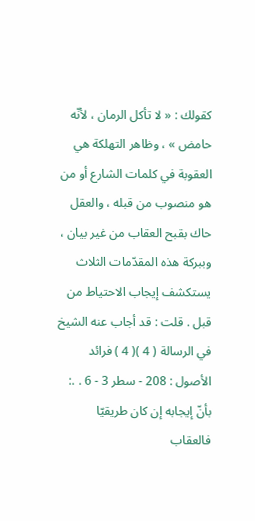كقولك : « لا تأكل الرمان ، لأنّه حامض » ، وظاهر التهلكة هي العقوبة في كلمات الشارع أو من هو منصوب من قبله ، والعقل حاك بقبح العقاب من غير بيان ، وببركة هذه المقدّمات الثلاث يستكشف إيجاب الاحتياط من قبل . قلت : قد أجاب عنه الشيخ في الرسالة ( 4 )( 4 ) فرائد الأصول : 208 - سطر 3 - 6 . .: بأنّ إيجابه إن كان طريقيّا فالعقاب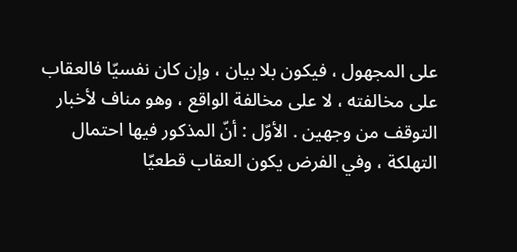على المجهول ، فيكون بلا بيان ، وإن كان نفسيّا فالعقاب على مخالفته ، لا على مخالفة الواقع ، وهو مناف لأخبار التوقف من وجهين . الأوّل : أنّ المذكور فيها احتمال التهلكة ، وفي الفرض يكون العقاب قطعيّا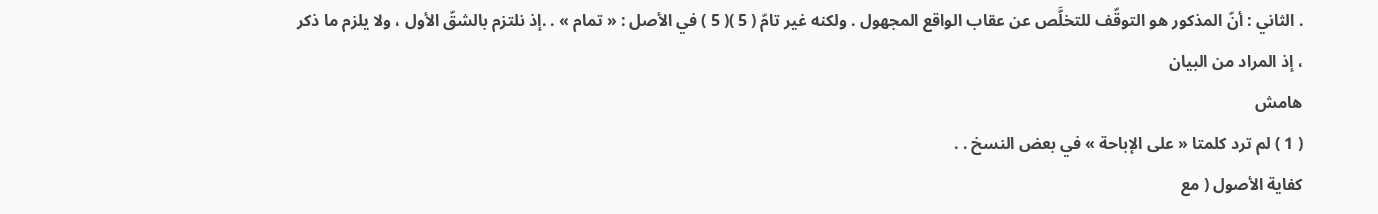. الثاني : أنّ المذكور هو التوقّف للتخلَّص عن عقاب الواقع المجهول . ولكنه غير تامّ ( 5 )( 5 ) في الأصل : « تمام » . .إذ نلتزم بالشقّ الأول ، ولا يلزم ما ذكر ، إذ المراد من البيان
هامش
( 1 ) لم ترد كلمتا « على الإباحة » في بعض النسخ . .
كفاية الأصول ( مع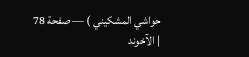حواشي المشكيني ) — صفحة 78 | الآخوند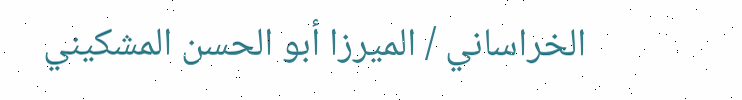الخراساني / الميرزا أبو الحسن المشكيني